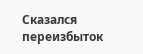Сказался переизбыток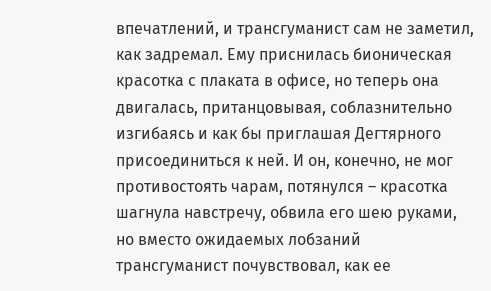впечатлений, и трансгуманист сам не заметил, как задремал. Ему приснилась бионическая красотка с плаката в офисе, но теперь она двигалась, пританцовывая, соблазнительно изгибаясь и как бы приглашая Дегтярного присоединиться к ней. И он, конечно, не мог противостоять чарам, потянулся – красотка шагнула навстречу, обвила его шею руками, но вместо ожидаемых лобзаний трансгуманист почувствовал, как ее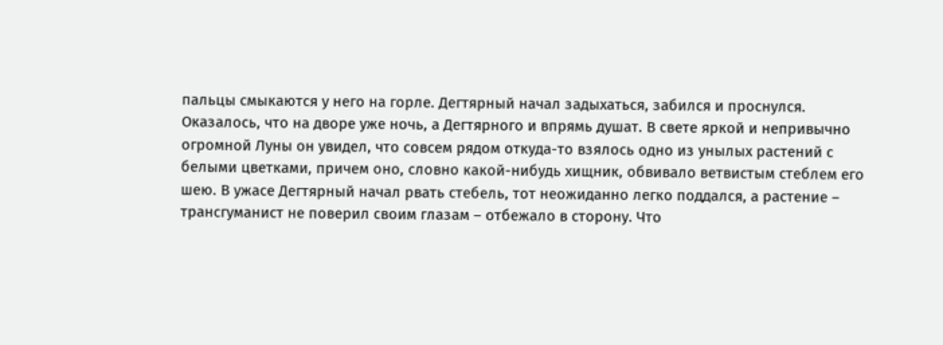пальцы смыкаются у него на горле. Дегтярный начал задыхаться, забился и проснулся.
Оказалось, что на дворе уже ночь, а Дегтярного и впрямь душат. В свете яркой и непривычно огромной Луны он увидел, что совсем рядом откуда-то взялось одно из унылых растений с белыми цветками, причем оно, словно какой-нибудь хищник, обвивало ветвистым стеблем его шею. В ужасе Дегтярный начал рвать стебель, тот неожиданно легко поддался, а растение – трансгуманист не поверил своим глазам – отбежало в сторону. Что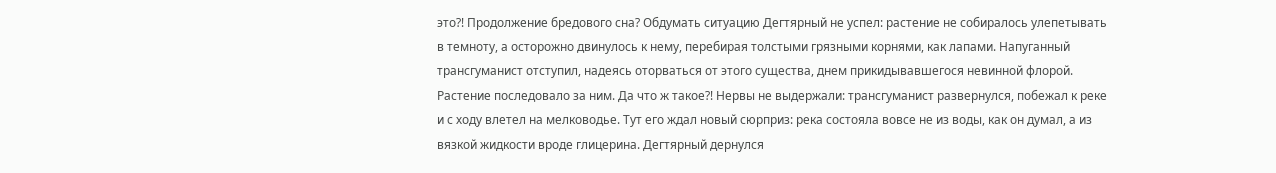это?! Продолжение бредового сна? Обдумать ситуацию Дегтярный не успел: растение не собиралось улепетывать в темноту, а осторожно двинулось к нему, перебирая толстыми грязными корнями, как лапами. Напуганный трансгуманист отступил, надеясь оторваться от этого существа, днем прикидывавшегося невинной флорой. Растение последовало за ним. Да что ж такое?! Нервы не выдержали: трансгуманист развернулся, побежал к реке и с ходу влетел на мелководье. Тут его ждал новый сюрприз: река состояла вовсе не из воды, как он думал, а из вязкой жидкости вроде глицерина. Дегтярный дернулся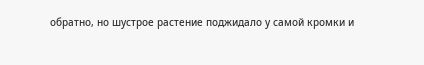обратно, но шустрое растение поджидало у самой кромки и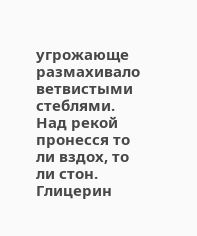угрожающе размахивало ветвистыми стеблями.
Над рекой пронесся то ли вздох, то ли стон. Глицерин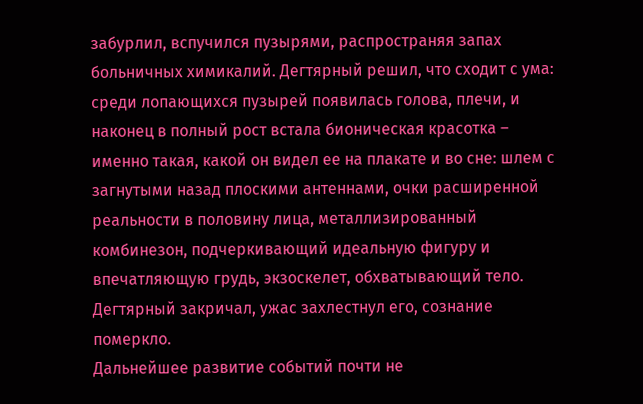забурлил, вспучился пузырями, распространяя запах больничных химикалий. Дегтярный решил, что сходит с ума: среди лопающихся пузырей появилась голова, плечи, и наконец в полный рост встала бионическая красотка – именно такая, какой он видел ее на плакате и во сне: шлем с загнутыми назад плоскими антеннами, очки расширенной реальности в половину лица, металлизированный комбинезон, подчеркивающий идеальную фигуру и впечатляющую грудь, экзоскелет, обхватывающий тело. Дегтярный закричал, ужас захлестнул его, сознание померкло.
Дальнейшее развитие событий почти не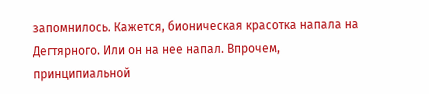запомнилось. Кажется, бионическая красотка напала на Дегтярного. Или он на нее напал. Впрочем, принципиальной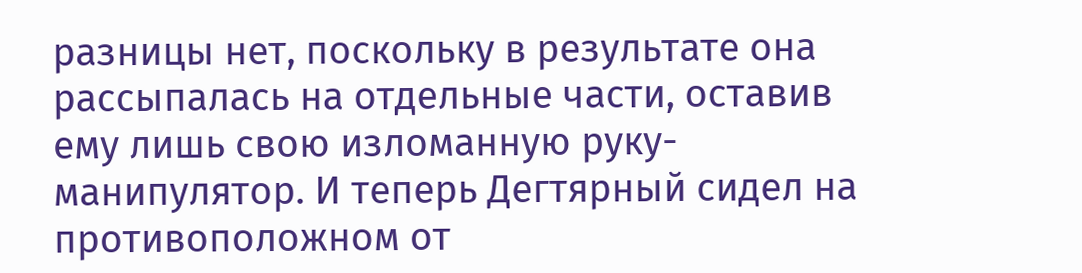разницы нет, поскольку в результате она рассыпалась на отдельные части, оставив ему лишь свою изломанную руку-манипулятор. И теперь Дегтярный сидел на противоположном от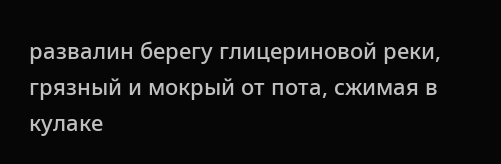развалин берегу глицериновой реки, грязный и мокрый от пота, сжимая в кулаке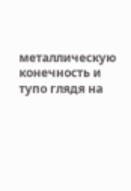металлическую конечность и тупо глядя на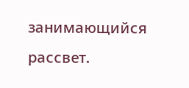занимающийся рассвет.